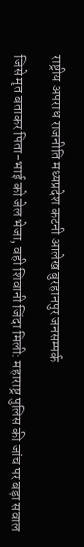राष्ट्रीय अपराध राजनीति मध्यप्रदेश कटनी आलेख बुरहानपुर जनसम्पर्क

जिसे मृत बताकर पिता-भाई को जेल भेजा, वही शिवानी जिंदा मिली: महाराष्ट्र पुलिस की जांच पर बड़ा सवाल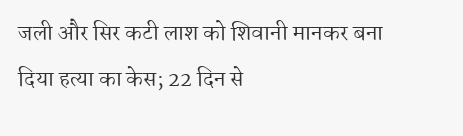जली और सिर कटी लाश को शिवानी मानकर बना दिया हत्या का केस; 22 दिन से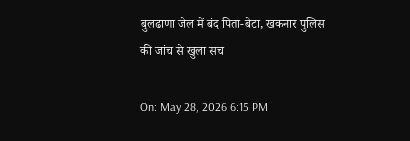बुलढाणा जेल में बंद पिता-बेटा, खकनार पुलिस की जांच से खुला सच

On: May 28, 2026 6:15 PM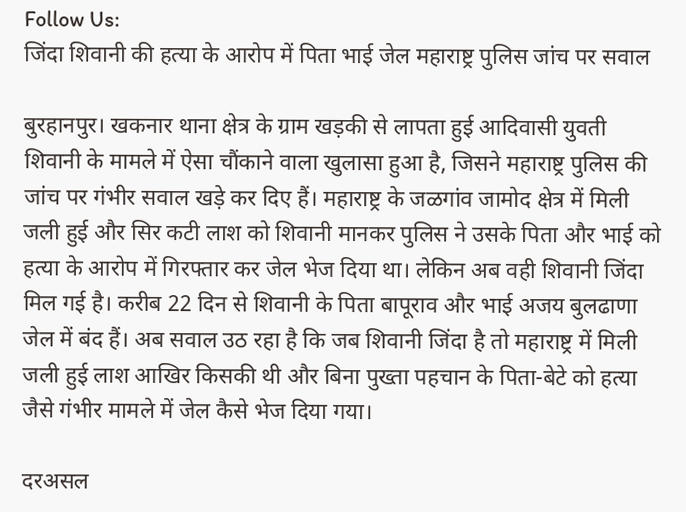Follow Us:
जिंदा शिवानी की हत्या के आरोप में पिता भाई जेल महाराष्ट्र पुलिस जांच पर सवाल

बुरहानपुर। खकनार थाना क्षेत्र के ग्राम खड़की से लापता हुई आदिवासी युवती शिवानी के मामले में ऐसा चौंकाने वाला खुलासा हुआ है, जिसने महाराष्ट्र पुलिस की जांच पर गंभीर सवाल खड़े कर दिए हैं। महाराष्ट्र के जळगांव जामोद क्षेत्र में मिली जली हुई और सिर कटी लाश को शिवानी मानकर पुलिस ने उसके पिता और भाई को हत्या के आरोप में गिरफ्तार कर जेल भेज दिया था। लेकिन अब वही शिवानी जिंदा मिल गई है। करीब 22 दिन से शिवानी के पिता बापूराव और भाई अजय बुलढाणा जेल में बंद हैं। अब सवाल उठ रहा है कि जब शिवानी जिंदा है तो महाराष्ट्र में मिली जली हुई लाश आखिर किसकी थी और बिना पुख्ता पहचान के पिता-बेटे को हत्या जैसे गंभीर मामले में जेल कैसे भेज दिया गया।

दरअसल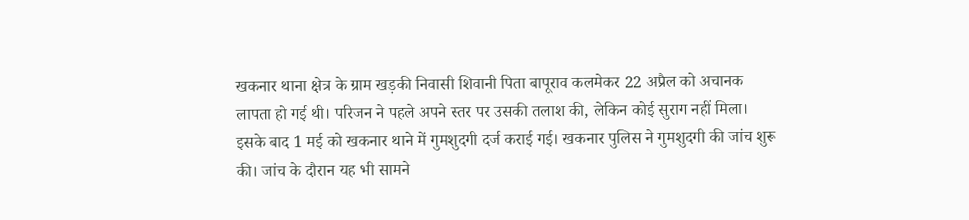खकनार थाना क्षेत्र के ग्राम खड़की निवासी शिवानी पिता बापूराव कलमेकर 22 अप्रैल को अचानक लापता हो गई थी। परिजन ने पहले अपने स्तर पर उसकी तलाश की, लेकिन कोई सुराग नहीं मिला। इसके बाद 1 मई को खकनार थाने में गुमशुदगी दर्ज कराई गई। खकनार पुलिस ने गुमशुदगी की जांच शुरू की। जांच के दौरान यह भी सामने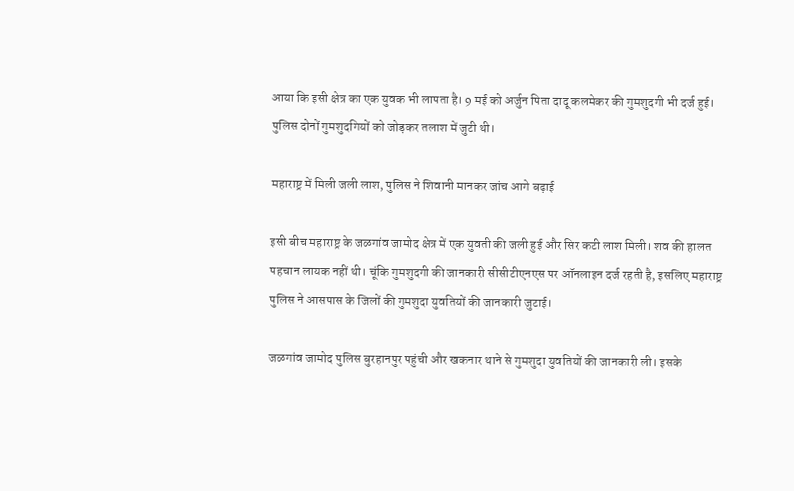आया कि इसी क्षेत्र का एक युवक भी लापता है। 9 मई को अर्जुन पिता दादू कलमेकर की गुमशुदगी भी दर्ज हुई। पुलिस दोनों गुमशुदगियों को जोड़कर तलाश में जुटी थी।

महाराष्ट्र में मिली जली लाश, पुलिस ने शिवानी मानकर जांच आगे बढ़ाई

इसी बीच महाराष्ट्र के जळगांव जामोद क्षेत्र में एक युवती की जली हुई और सिर कटी लाश मिली। शव की हालत पहचान लायक नहीं थी। चूंकि गुमशुदगी की जानकारी सीसीटीएनएस पर ऑनलाइन दर्ज रहती है, इसलिए महाराष्ट्र पुलिस ने आसपास के जिलों की गुमशुदा युवतियों की जानकारी जुटाई।

जळगांव जामोद पुलिस बुरहानपुर पहुंची और खकनार थाने से गुमशुदा युवतियों की जानकारी ली। इसके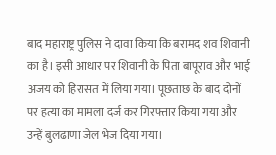बाद महाराष्ट्र पुलिस ने दावा किया कि बरामद शव शिवानी का है। इसी आधार पर शिवानी के पिता बापूराव और भाई अजय को हिरासत में लिया गया। पूछताछ के बाद दोनों पर हत्या का मामला दर्ज कर गिरफ्तार किया गया और उन्हें बुलढाणा जेल भेज दिया गया।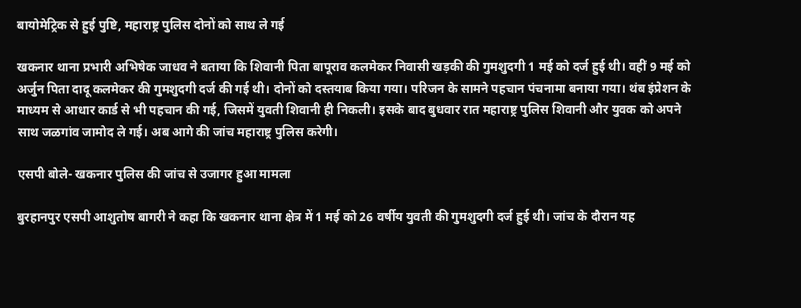बायोमेट्रिक से हुई पुष्टि, महाराष्ट्र पुलिस दोनों को साथ ले गई

खकनार थाना प्रभारी अभिषेक जाधव ने बताया कि शिवानी पिता बापूराव कलमेकर निवासी खड़की की गुमशुदगी 1 मई को दर्ज हुई थी। वहीं 9 मई को अर्जुन पिता दादू कलमेकर की गुमशुदगी दर्ज की गई थी। दोनों को दस्तयाब किया गया। परिजन के सामने पहचान पंचनामा बनाया गया। थंब इंप्रेशन के माध्यम से आधार कार्ड से भी पहचान की गई, जिसमें युवती शिवानी ही निकली। इसके बाद बुधवार रात महाराष्ट्र पुलिस शिवानी और युवक को अपने साथ जळगांव जामोद ले गई। अब आगे की जांच महाराष्ट्र पुलिस करेगी।

एसपी बोले- खकनार पुलिस की जांच से उजागर हुआ मामला

बुरहानपुर एसपी आशुतोष बागरी ने कहा कि खकनार थाना क्षेत्र में 1 मई को 26 वर्षीय युवती की गुमशुदगी दर्ज हुई थी। जांच के दौरान यह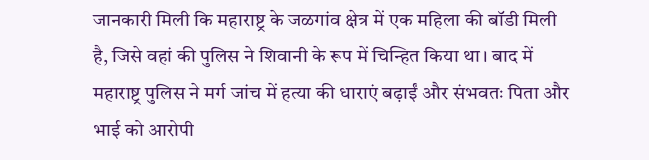जानकारी मिली कि महाराष्ट्र के जळगांव क्षेत्र में एक महिला की बॉडी मिली है, जिसे वहां की पुलिस ने शिवानी के रूप में चिन्हित किया था। बाद में महाराष्ट्र पुलिस ने मर्ग जांच में हत्या की धाराएं बढ़ाईं और संभवतः पिता और भाई को आरोपी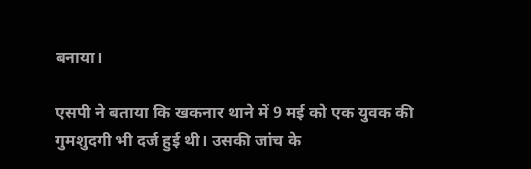बनाया।

एसपी ने बताया कि खकनार थाने में 9 मई को एक युवक की गुमशुदगी भी दर्ज हुई थी। उसकी जांच के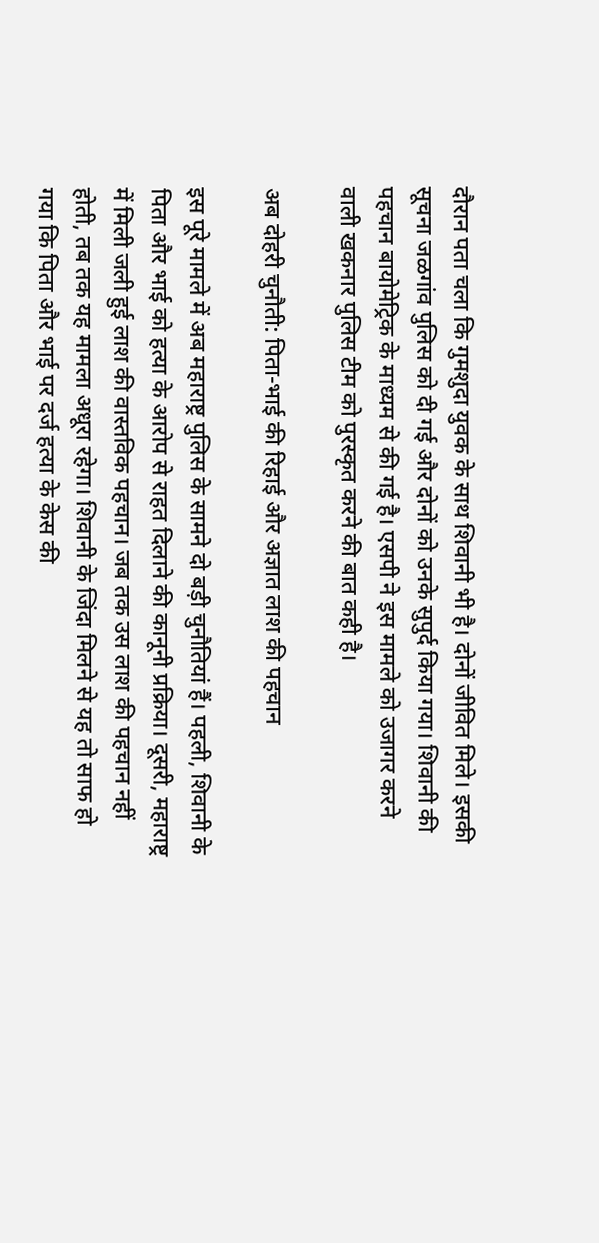दौरान पता चला कि गुमशुदा युवक के साथ शिवानी भी है। दोनों जीवित मिले। इसकी सूचना जळगांव पुलिस को दी गई और दोनों को उनके सुपुर्द किया गया। शिवानी की पहचान बायोमेट्रिक के माध्यम से की गई है। एसपी ने इस मामले को उजागर करने वाली खकनार पुलिस टीम को पुरस्कृत करने की बात कही है।

अब दोहरी चुनौती: पिता-भाई की रिहाई और अज्ञात लाश की पहचान

इस पूरे मामले में अब महाराष्ट्र पुलिस के सामने दो बड़ी चुनौतियां हैं। पहली, शिवानी के पिता और भाई को हत्या के आरोप से राहत दिलाने की कानूनी प्रक्रिया। दूसरी, महाराष्ट्र में मिली जली हुई लाश की वास्तविक पहचान। जब तक उस लाश की पहचान नहीं होती, तब तक यह मामला अधूरा रहेगा। शिवानी के जिंदा मिलने से यह तो साफ हो गया कि पिता और भाई पर दर्ज हत्या के केस की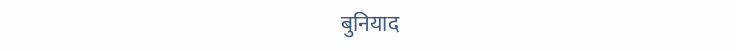बुनियाद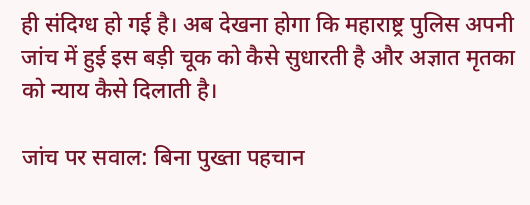ही संदिग्ध हो गई है। अब देखना होगा कि महाराष्ट्र पुलिस अपनी जांच में हुई इस बड़ी चूक को कैसे सुधारती है और अज्ञात मृतका को न्याय कैसे दिलाती है।

जांच पर सवाल: बिना पुख्ता पहचान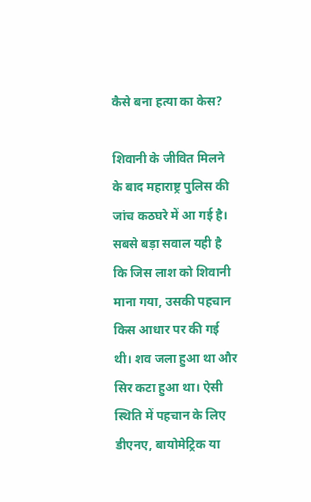कैसे बना हत्या का केस?

शिवानी के जीवित मिलने के बाद महाराष्ट्र पुलिस की जांच कठघरे में आ गई है। सबसे बड़ा सवाल यही है कि जिस लाश को शिवानी माना गया, उसकी पहचान किस आधार पर की गई थी। शव जला हुआ था और सिर कटा हुआ था। ऐसी स्थिति में पहचान के लिए डीएनए, बायोमेट्रिक या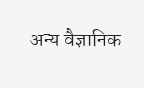अन्य वैज्ञानिक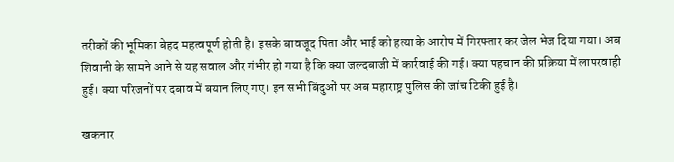तरीकों की भूमिका बेहद महत्वपूर्ण होती है। इसके बावजूद पिता और भाई को हत्या के आरोप में गिरफ्तार कर जेल भेज दिया गया। अब शिवानी के सामने आने से यह सवाल और गंभीर हो गया है कि क्या जल्दबाजी में कार्रवाई की गई। क्या पहचान की प्रक्रिया में लापरवाही हुई। क्या परिजनों पर दबाव में बयान लिए गए। इन सभी बिंदुओं पर अब महाराष्ट्र पुलिस की जांच टिकी हुई है।

खकनार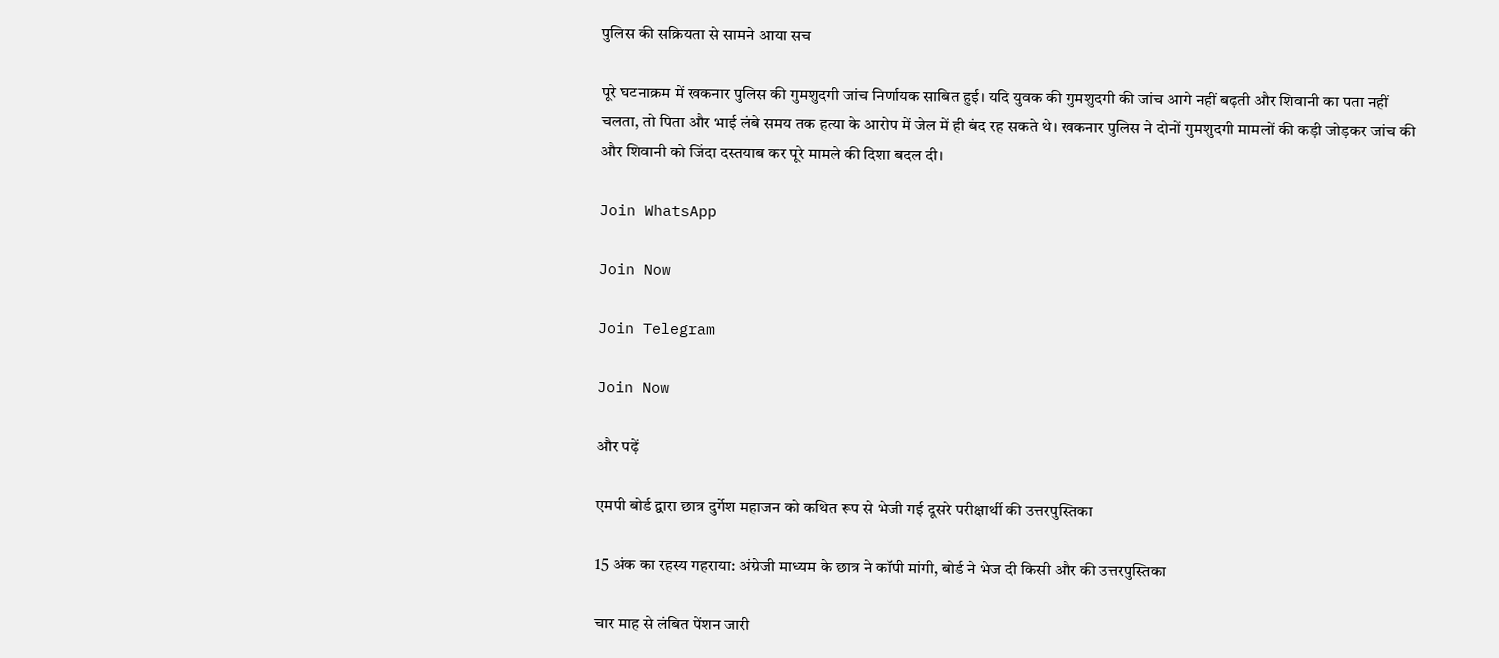पुलिस की सक्रियता से सामने आया सच

पूरे घटनाक्रम में खकनार पुलिस की गुमशुदगी जांच निर्णायक साबित हुई। यदि युवक की गुमशुदगी की जांच आगे नहीं बढ़ती और शिवानी का पता नहीं चलता, तो पिता और भाई लंबे समय तक हत्या के आरोप में जेल में ही बंद रह सकते थे। खकनार पुलिस ने दोनों गुमशुदगी मामलों की कड़ी जोड़कर जांच की और शिवानी को जिंदा दस्तयाब कर पूरे मामले की दिशा बदल दी।

Join WhatsApp

Join Now

Join Telegram

Join Now

और पढ़ें

एमपी बोर्ड द्वारा छात्र दुर्गेश महाजन को कथित रूप से भेजी गई दूसरे परीक्षार्थी की उत्तरपुस्तिका

15 अंक का रहस्य गहराया: अंग्रेजी माध्यम के छात्र ने कॉपी मांगी, बोर्ड ने भेज दी किसी और की उत्तरपुस्तिका

चार माह से लंबित पेंशन जारी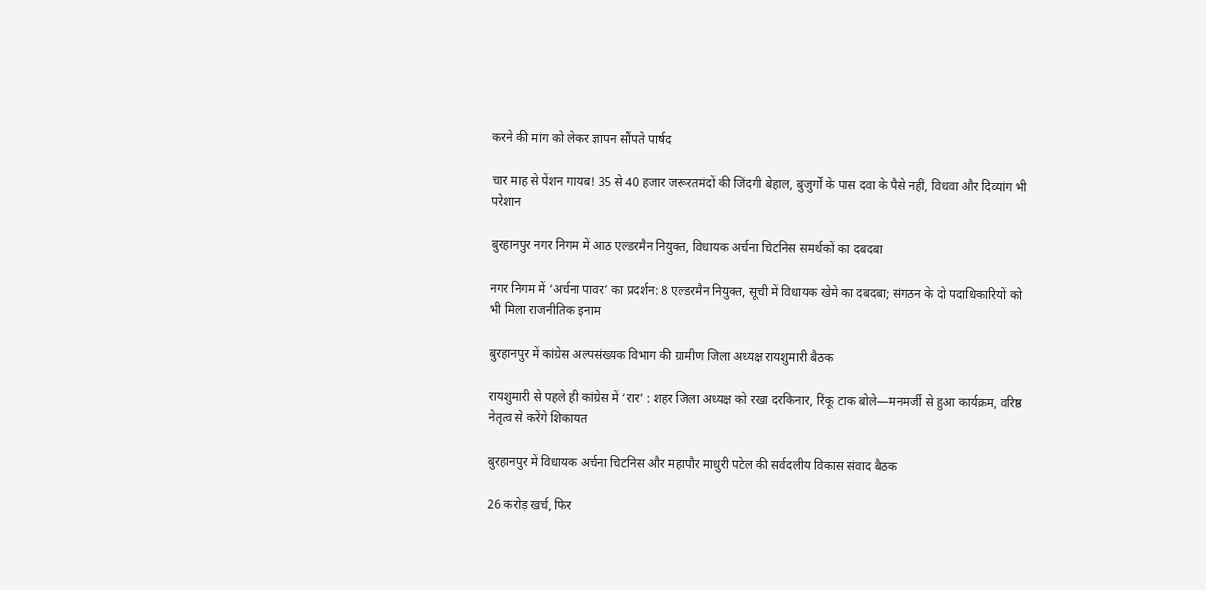करने की मांग को लेकर ज्ञापन सौंपते पार्षद

चार माह से पेंशन गायब! 35 से 40 हजार जरूरतमंदों की जिंदगी बेहाल, बुजुर्गों के पास दवा के पैसे नहीं, विधवा और दिव्यांग भी परेशान

बुरहानपुर नगर निगम में आठ एल्डरमैन नियुक्त, विधायक अर्चना चिटनिस समर्थकों का दबदबा

नगर निगम में ‘अर्चना पावर’ का प्रदर्शन: 8 एल्डरमैन नियुक्त, सूची में विधायक खेमे का दबदबा; संगठन के दो पदाधिकारियों को भी मिला राजनीतिक इनाम

बुरहानपुर में कांग्रेस अल्पसंख्यक विभाग की ग्रामीण जिला अध्यक्ष रायशुमारी बैठक

रायशुमारी से पहले ही कांग्रेस में ‘रार’ : शहर जिला अध्यक्ष को रखा दरकिनार, रिंकू टाक बोले—मनमर्जी से हुआ कार्यक्रम, वरिष्ठ नेतृत्व से करेंगे शिकायत

बुरहानपुर में विधायक अर्चना चिटनिस और महापौर माधुरी पटेल की सर्वदलीय विकास संवाद बैठक

26 करोड़ खर्च, फिर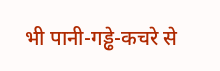भी पानी-गड्ढे-कचरे से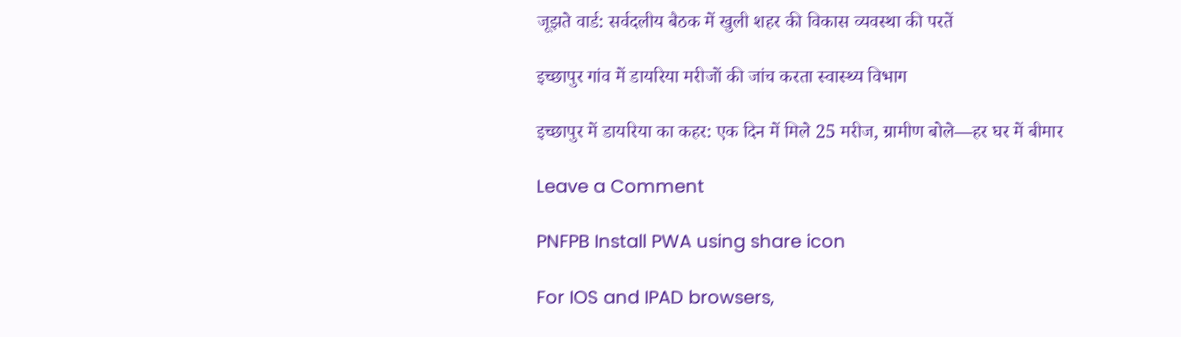जूझते वार्ड: सर्वदलीय बैठक में खुली शहर की विकास व्यवस्था की परतें

इच्छापुर गांव में डायरिया मरीजों की जांच करता स्वास्थ्य विभाग

इच्छापुर में डायरिया का कहर: एक दिन में मिले 25 मरीज, ग्रामीण बोले—हर घर में बीमार

Leave a Comment

PNFPB Install PWA using share icon

For IOS and IPAD browsers,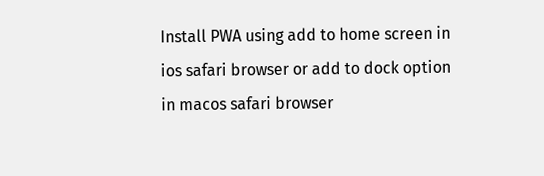Install PWA using add to home screen in ios safari browser or add to dock option in macos safari browser